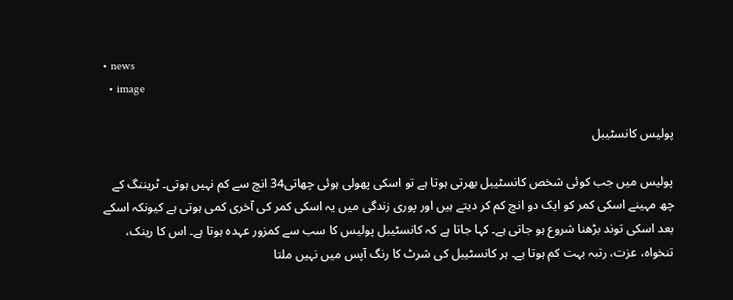• news
  • image

پولیس کانسٹیبل

پولیس میں جب کوئی شخص کانسٹیبل بھرتی ہوتا ہے تو اسکی پھولی ہوئی چھاتی34 انچ سے کم نہیں ہوتی۔ ٹریننگ کے چھ مہینے اسکی کمر کو ایک دو انچ کم کر دیتے ہیں اور پوری زندگی میں یہ اسکی کمر کی آخری کمی ہوتی ہے کیونکہ اسکے بعد اسکی توند بڑھنا شروع ہو جاتی ہے۔ کہا جاتا ہے کہ کانسٹیبل پولیس کا سب سے کمزور عہدہ ہوتا ہے۔ اس کا رینک، تنخواہ، عزت، رتبہ بہت کم ہوتا ہے۔ ہر کانسٹیبل کی شرٹ کا رنگ آپس میں نہیں ملتا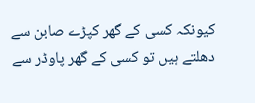کیونکہ کسی کے گھر کپڑے صابن سے دھلتے ہیں تو کسی کے گھر پاوڈر سے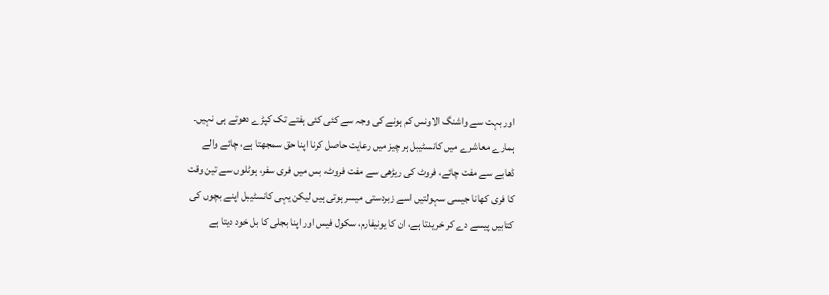اور بہت سے واشنگ الاونس کم ہونے کی وجہ سے کئی کئی ہفتے تک کپڑے دھوتے ہی نہیں۔ ہمارے معاشرے میں کانسٹیبل ہر چیز میں رعایت حاصل کرنا اپنا حق سمجھتا ہے، چائے والے ڈھابے سے مفت چائے، فروٹ کی ریڑھی سے مفت فروٹ، بس میں فری سفر، ہوٹلوں سے تین وقت کا فری کھانا جیسی سہولتیں اسے زبردستی میسر ہوتی ہیں لیکن یہی کانسٹیبل اپنے بچوں کی کتابیں پیسے دے کر خریدتا ہے، ان کا یونیفارم، سکول فیس اور اپنا بجلی کا بل خود دیتا ہے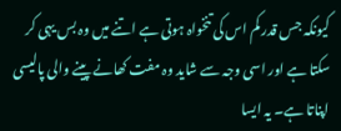کیونکہ جس قدر کم اس کی تنخواہ ہوتی ہے اتنے میں وہ بس یہی کر سکتا ہے اور اسی وجہ سے شاید وہ مفت کھانے پینے والی پالیسی اپناتا ہے۔ یہ ایسا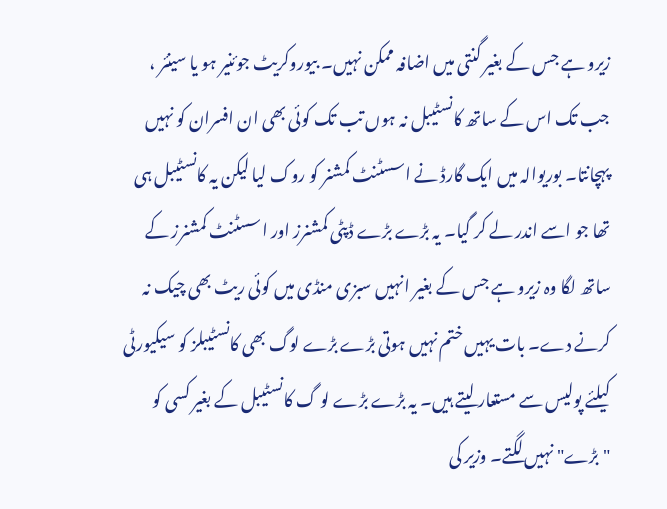زیرو ہے جس کے بغیر گنتی میں اضافہ ممکن نہیں۔ بیوروکریٹ جوئنیر ہو یا سینئر ، جب تک اس کے ساتھ کانسٹیبل نہ ہوں تب تک کوئی بھی ان افسران کو نہیں پہچانتا۔ بوریوالہ میں ایک گارڈ نے اسسٹنٹ کمشنر کو روک لیا لیکن یہ کانسٹیبل ہی تھا جو اسے اندر لے کر گیا۔ یہ بڑے بڑے ڈپٹی کمشنرز اور اسسٹنٹ کمشنرز کے ساتھ لگا وہ زیرو ہے جس کے بغیر انہیں سبزی منڈی میں کوئی ریٹ بھی چیک نہ کرنے دے۔ بات یہیں ختم نہیں ہوتی بڑے بڑے لوگ بھی کانسٹیبلز کو سیکیورٹی کیلئے پولیس سے مستعار لیتے ہیں۔ یہ بڑے بڑے لو گ کانسٹیبل کے بغیر کسی کو "بڑے" نہیں لگتے۔ وزیر کی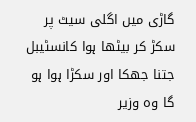گاڑی میں اگلی سیٹ پر سکڑ کر بیٹھا ہوا کانسٹیبل جتنا جھکا اور سکڑا ہوا ہو گا وہ وزیر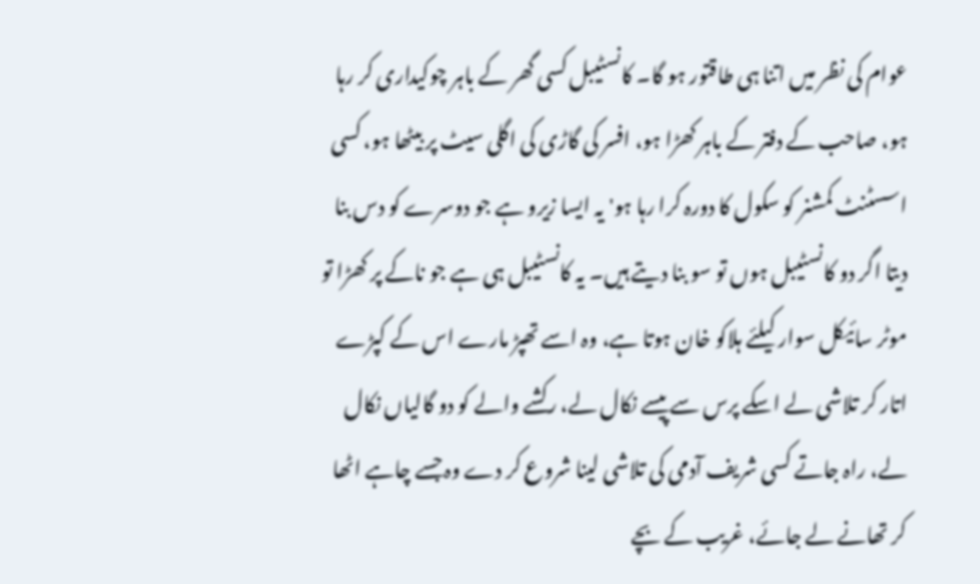عوام کی نظر میں اتنا ہی طاقتور ہو گا۔ کانسٹیبل کسی گھر کے باہر چوکیداری کر رہا ہو، صاحب کے دفتر کے باہر کھڑا ہو، افسر کی گاڑی کی اگلی سیٹ پر بیٹھا ہو، کسی اسسٹنٹ کمشنر کو سکول کا دورہ کرا رہا ہو' یہ ایسا زیرو ہے جو دوسرے کو دس بنا دیتا اگر دو کانسٹیبل ہوں تو سو بنا دیتے ہیں۔ یہ کانسٹیبل ہی ہے جو ناکے پر کھڑا تو موٹر سائیکل سوار کیلئے ہلاکو خان ہوتا ہے، وہ اسے تھپڑ مارے اس کے کپڑے اتار کر تلاشی لے اسکے پرس سے پیسے نکال لے، رکشے والے کو دو گالیاں نکال لے، راہ جاتے کسی شریف آدمی کی تلاشی لینا شروع کر دے وہ جسے چاہے اٹھا کر تھانے لے جائے، غریب کے بچے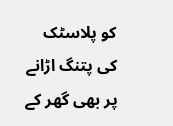کو پلاسٹک کی پتنگ اڑانے پر بھی گھر کے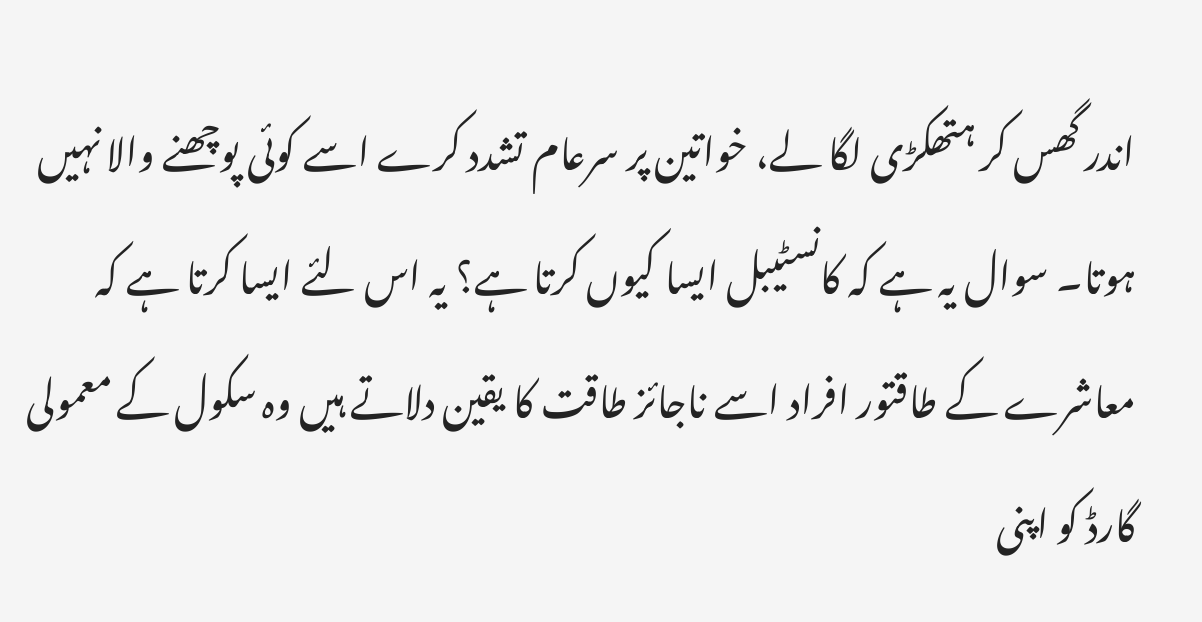اندر گھس کر ہتھکڑی لگا لے، خواتین پر سرعام تشدد کرے اسے کوئی پوچھنے والا نہیں ہوتا۔ سوال یہ ہے کہ کانسٹیبل ایسا کیوں کرتا ہے؟ یہ اس لئے ایسا کرتا ہے کہ معاشرے کے طاقتور افراد اسے ناجائز طاقت کا یقین دلاتے ہیں وہ سکول کے معمولی گارڈ کو اپنی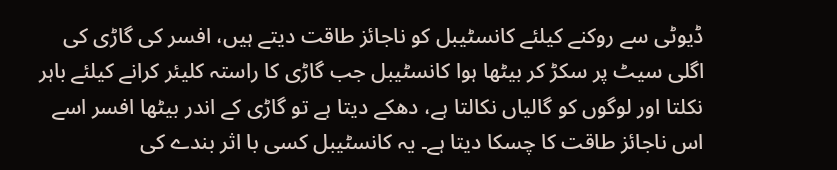ڈیوٹی سے روکنے کیلئے کانسٹیبل کو ناجائز طاقت دیتے ہیں، افسر کی گاڑی کی اگلی سیٹ پر سکڑ کر بیٹھا ہوا کانسٹیبل جب گاڑی کا راستہ کلیئر کرانے کیلئے باہر نکلتا اور لوگوں کو گالیاں نکالتا ہے، دھکے دیتا ہے تو گاڑی کے اندر بیٹھا افسر اسے اس ناجائز طاقت کا چسکا دیتا ہے۔ یہ کانسٹیبل کسی با اثر بندے کی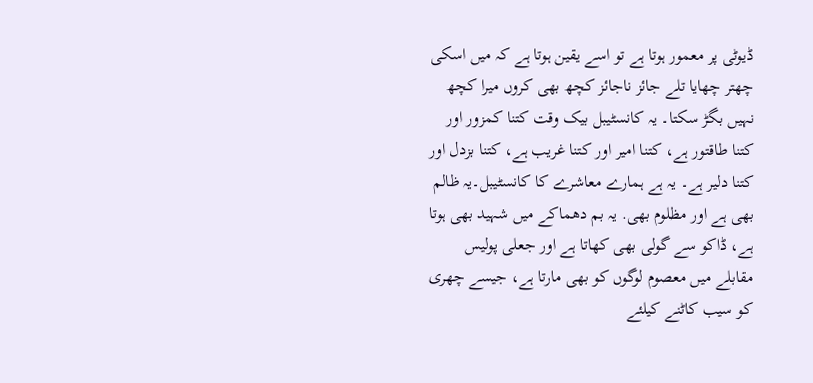ڈیوٹی پر معمور ہوتا ہے تو اسے یقین ہوتا ہے کہ میں اسکی چھتر چھایا تلے جائز ناجائز کچھ بھی کروں میرا کچھ نہیں بگڑ سکتا۔ یہ کانسٹیبل بیک وقت کتنا کمزور اور کتنا طاقتور ہے، کتنا امیر اور کتنا غریب ہے، کتنا بزدل اور کتنا دلیر ہے۔ یہ ہے ہمارے معاشرے کا کانسٹیبل۔یہ ظالم بھی ہے اور مظلوم بھی. یہ بم دھماکے میں شہید بھی ہوتا ہے، ڈاکو سے گولی بھی کھاتا ہے اور جعلی پولیس مقابلے میں معصوم لوگوں کو بھی مارتا ہے، جیسے چھری کو سیب کاٹنے کیلئے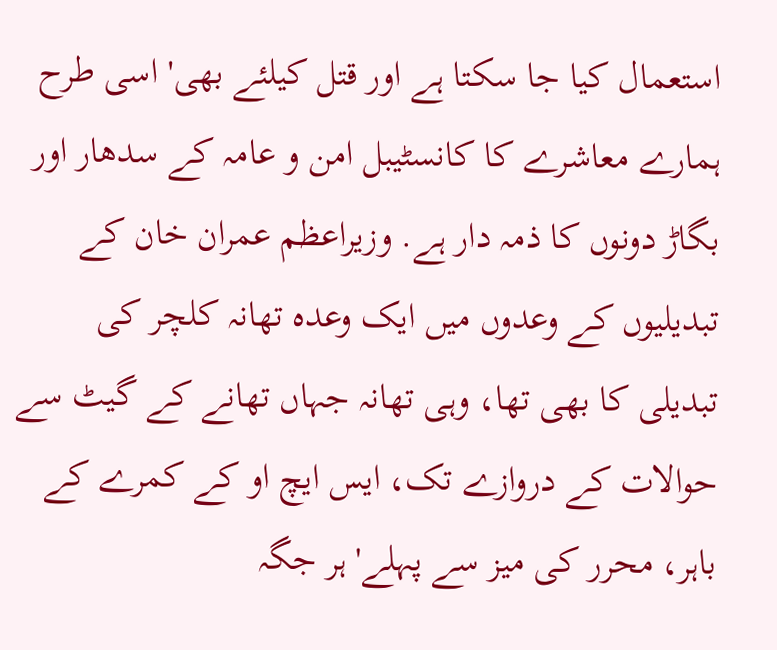استعمال کیا جا سکتا ہے اور قتل کیلئے بھی' اسی طرح ہمارے معاشرے کا کانسٹیبل امن و عامہ کے سدھار اور بگاڑ دونوں کا ذمہ دار ہے. وزیراعظم عمران خان کے تبدیلیوں کے وعدوں میں ایک وعدہ تھانہ کلچر کی تبدیلی کا بھی تھا، وہی تھانہ جہاں تھانے کے گیٹ سے حوالات کے دروازے تک، ایس ایچ او کے کمرے کے باہر، محرر کی میز سے پہلے' ہر جگہ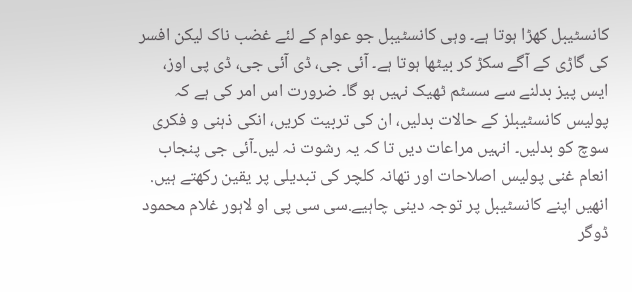کانسٹیبل کھڑا ہوتا ہے۔ وہی کانسٹیبل جو عوام کے لئے غضب ناک لیکن افسر کی گاڑی کے آگے سکڑ کر بیٹھا ہوتا ہے۔ آئی جی، ڈی آئی جی، ڈی پی اوز، ایس پیز بدلنے سے سسٹم ٹھیک نہیں ہو گا۔ ضرورت اس امر کی ہے کہ پولیس کانسٹیبلز کے حالات بدلیں، ان کی تربیت کریں، انکی ذہنی و فکری سوچ کو بدلیں۔ انہیں مراعات دیں تا کہ یہ رشوت نہ لیں۔آئی جی پنجاب انعام غنی پولیس اصلاحات اور تھانہ کلچر کی تبدیلی پر یقین رکھتے ہیں. انھیں اپنے کانسٹیبل پر توجہ دینی چاہیے.سی سی پی او لاہور غلام محمود ڈوگر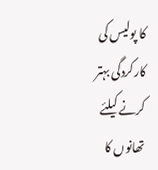کا پولیس کی کارکردگی بہتر کرنے کیلئے تھانوں کا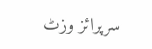سرپرائز وزٹ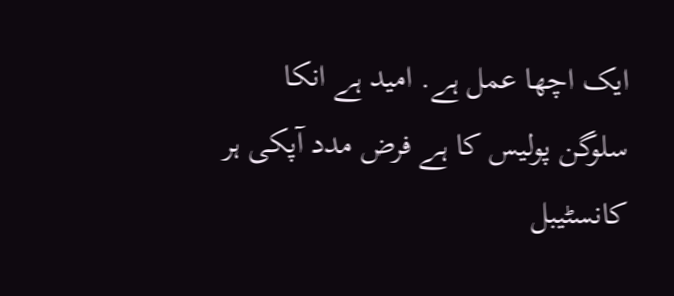ایک اچھا عمل ہے. امید ہے انکا سلوگن پولیس کا ہے فرض مدد آپکی ہر کانسٹیبل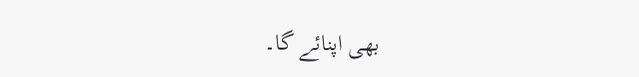بھی اپنائے گا۔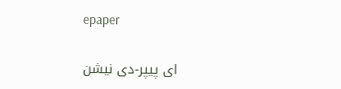epaper

ای پیپر-دی نیشن